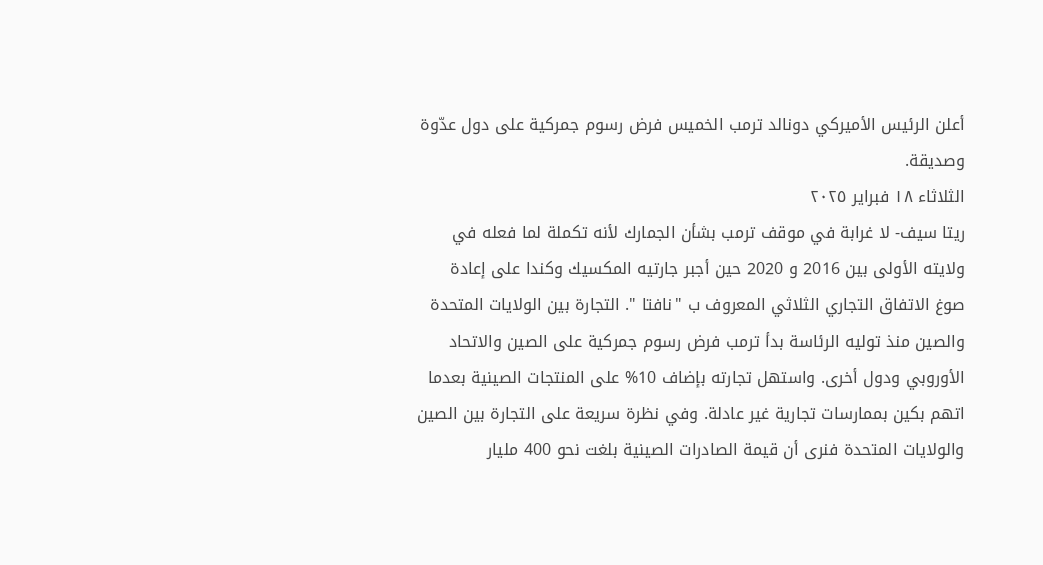أعلن الرئيس الأميركي دونالد ترمب الخميس فرض رسوم جمركية على دول عدّوة وصديقة.
الثلاثاء ١٨ فبراير ٢٠٢٥
ريتا سيف- لا غرابة في موقف ترمب بشأن الجمارك لأنه تكملة لما فعله في ولايته الأولى بين 2016 و 2020 حين أجبر جارتيه المكسيك وكندا على إعادة صوغ الاتفاق التجاري الثلاثي المعروف ب "نافتا ". التجارة بين الولايات المتحدة والصين منذ توليه الرئاسة بدأ ترمب فرض رسوم جمركية على الصين والاتحاد الأوروبي ودول أخرى. واستهل تجارته بإضاف 10% على المنتجات الصينية بعدما اتهم بكين بممارسات تجارية غير عادلة. وفي نظرة سريعة على التجارة بين الصين والولايات المتحدة فنرى أن قيمة الصادرات الصينية بلغت نحو 400 مليار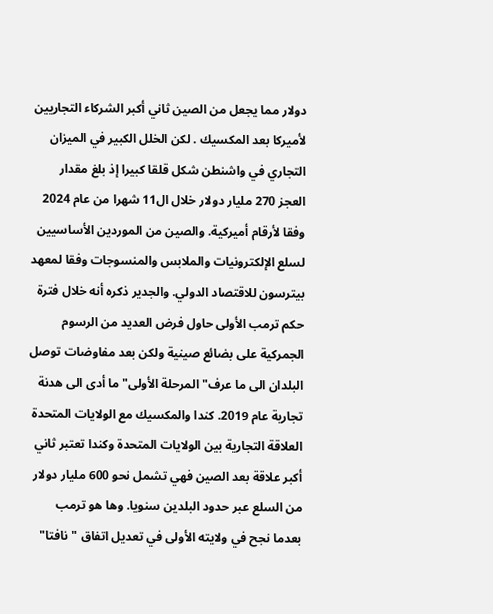دولار مما يجعل من الصين ثاني أكبر الشركاء التجاريين لأميركا بعد المكسيك . لكن الخلل الكبير في الميزان التجاري في واشنطن شكل قلقا كبيرا إذ بلغ مقدار العجز 270 مليار دولار خلال ال11 شهرا من عام 2024 وفقا لأرقام أميركية. والصين من الموردين الأساسيين لسلع الإلكترونيات والملابس والمنسوجات وفقا لمعهد بيترسون للاقتصاد الدولي. والجدير ذكره أنه خلال فترة حكم ترمب الأولى حاول فرض العديد من الرسوم الجمركية على بضائع صينية ولكن بعد مفاوضات توصل البلدان الى ما عرف" المرحلة الأولى" ما أدى الى هدنة تجارية عام 2019. كندا والمكسيك مع الولايات المتحدة العلاقة التجارية بين الولايات المتحدة وكندا تعتبر ثاني أكبر علاقة بعد الصين فهي تشمل نحو 600 مليار دولار من السلع عبر حدود البلدين سنويا. وها هو ترمب بعدما نجح في ولايته الأولى في تعديل اتفاق "نافتا"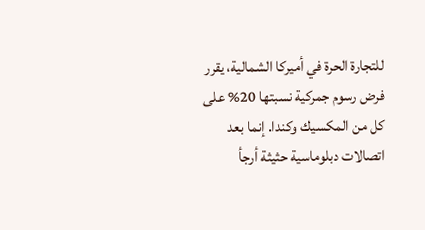للتجارة الحرة في أميركا الشمالية، يقرر فرض رسوم جمركية نسبتها 20% على كل من المكسيك وكندا. إنما بعد اتصالات دبلوماسية حثيثة أرجأ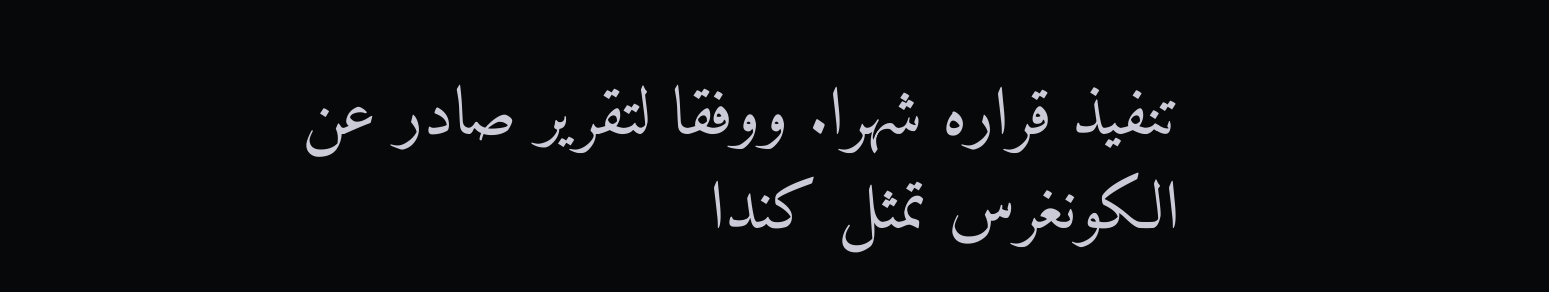تنفيذ قراره شهرا. ووفقا لتقرير صادر عن الكونغرس تمثل كندا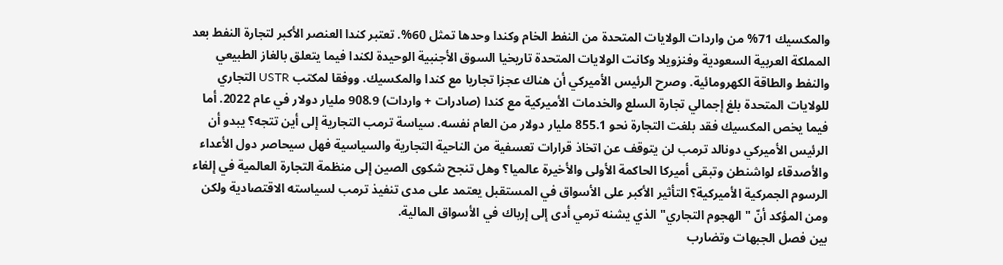والمكسيك 71% من واردات الولايات المتحدة من النفط الخام وكندا وحدها تمثل 60%. تعتبر كندا العنصر الأكبر لتجارة النفط بعد المملكة العربية السعودية وفنزويلا وكانت الولايات المتحدة تاريخيا السوق الأجنبية الوحيدة لكندا فيما يتعلق بالغاز الطبيعي والنفط والطاقة الكهرومائية. وصرح الرئيس الأميركي أن هناك عجزا تجاريا مع كندا والمكسيك. ووفقا لمكتب USTR التجاري للولايات المتحدة بلغ إجمالي تجارة السلع والخدمات الأميركية مع كندا (صادرات + واردات) 908.9 مليار دولار في عام 2022. أما فيما يخص المكسيك فقد بلغت التجارة نحو 855.1 مليار دولار من العام نفسه. سياسة ترمب التجارية إلى أين تتجه؟ يبدو أن الرئيس الأميركي دونالد ترمب لن يتوقف عن اتخاذ قرارات تعسفية من الناحية التجارية والسياسية فهل سيحاصر دول الأعداء والأصدقاء لواشنطن وتبقى أميركا الحاكمة الأولى والأخيرة عالميا؟ وهل تنجح شكوى الصين إلى منظمة التجارة العالمية في إلغاء الرسوم الجمركية الأميركية؟ التأثير الأكبر على الأسواق في المستقبل يعتمد على مدى تنفيذ ترمب لسياسته الاقتصادية ولكن ومن المؤكد أنّ "الهجوم التجاري" الذي يشنه ترمي أدى إلى إرباك في الأسواق المالية.
بين فصل الجبهات وتضارب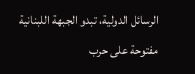الرسائل الدولية، تبدو الجبهة اللبنانية مفتوحة على حرب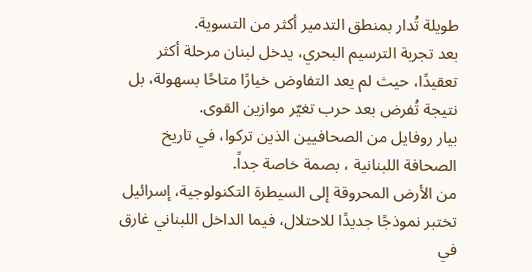طويلة تُدار بمنطق التدمير أكثر من التسوية.
بعد تجربة الترسيم البحري، يدخل لبنان مرحلة أكثر تعقيدًا، حيث لم يعد التفاوض خيارًا متاحًا بسهولة، بل نتيجة تُفرض بعد حرب تغيّر موازين القوى.
بيار روفايل من الصحافيين الذين تركوا، في تاريخ الصحافة اللبنانية ، بصمة خاصة جداً.
من الأرض المحروقة إلى السيطرة التكنولوجية، إسرائيل تختبر نموذجًا جديدًا للاحتلال، فيما الداخل اللبناني غارق في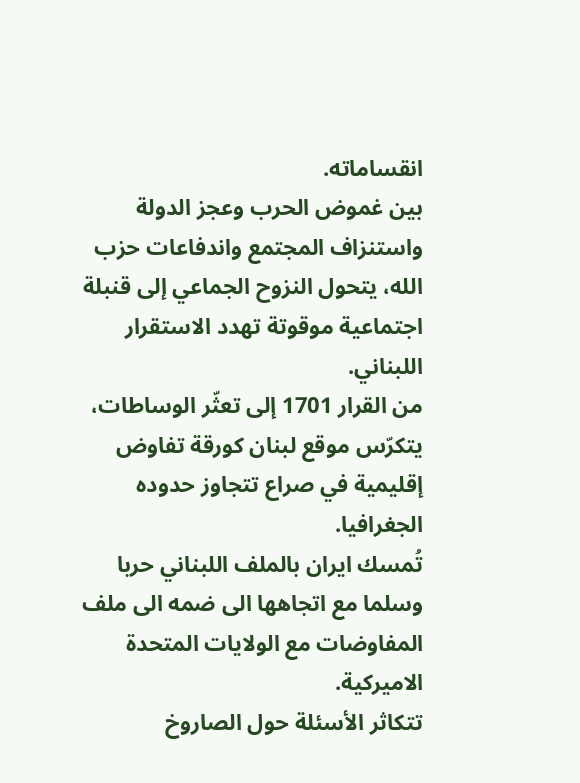انقساماته.
بين غموض الحرب وعجز الدولة واستنزاف المجتمع واندفاعات حزب الله، يتحول النزوح الجماعي إلى قنبلة اجتماعية موقوتة تهدد الاستقرار اللبناني.
من القرار 1701 إلى تعثّر الوساطات، يتكرّس موقع لبنان كورقة تفاوض إقليمية في صراع تتجاوز حدوده الجغرافيا.
تُمسك ايران بالملف اللبناني حربا وسلما مع اتجاهها الى ضمه الى ملف المفاوضات مع الولايات المتحدة الاميركية.
تتكاثر الأسئلة حول الصاروخ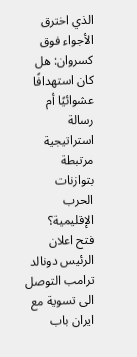الذي اخترق الأجواء فوق كسروان: هل كان استهدافًا عشوائيًا أم رسالة استراتيجية مرتبطة بتوازنات الحرب الإقليمية؟
فتح اعلان الرئيس دونالد ترامب التوصل الى تسوية مع ايران باب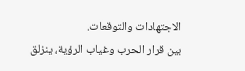الاجتهادات والتوقعات.
بين قرار الحرب وغياب الرؤية، ينزلق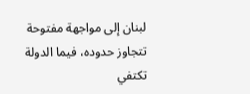لبنان إلى مواجهة مفتوحة تتجاوز حدوده، فيما الدولة تكتفي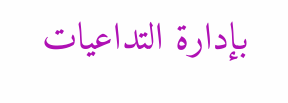بإدارة التداعيات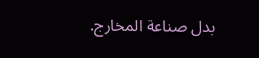بدل صناعة المخارج.